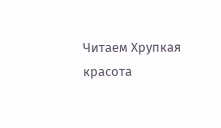Читаем Хрупкая красота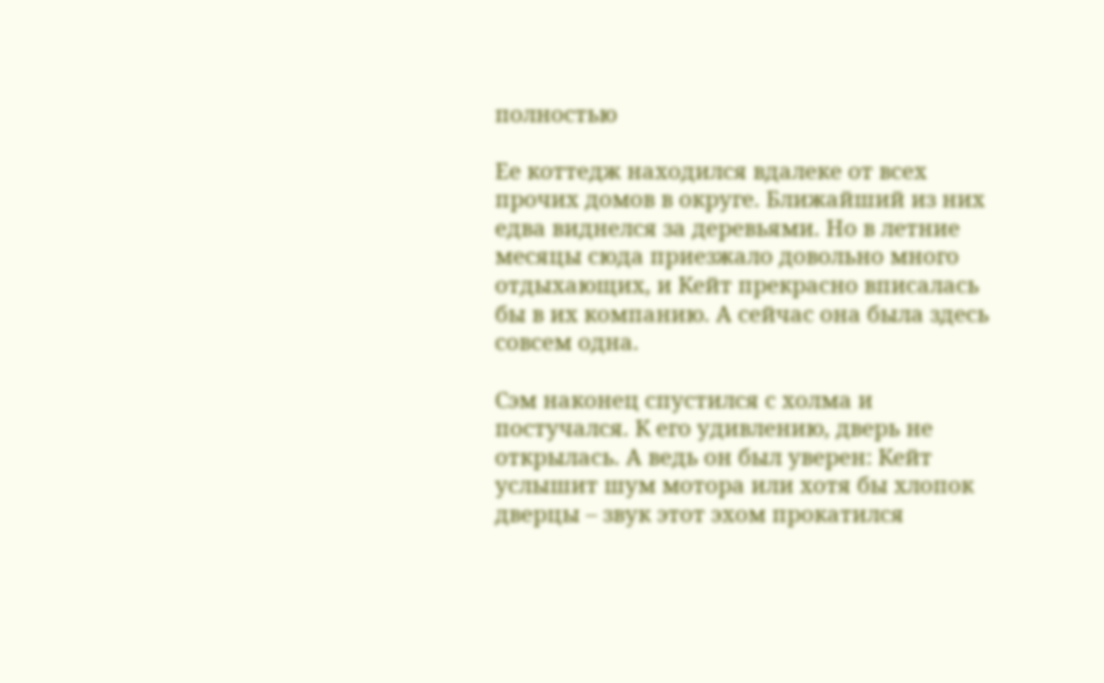полностью

Ее коттедж находился вдалеке от всех прочих домов в округе. Ближайший из них едва виднелся за деревьями. Но в летние месяцы сюда приезжало довольно много отдыхающих, и Кейт прекрасно вписалась бы в их компанию. А сейчас она была здесь совсем одна.

Сэм наконец спустился с холма и постучался. К его удивлению, дверь не открылась. А ведь он был уверен: Кейт услышит шум мотора или хотя бы хлопок дверцы – звук этот эхом прокатился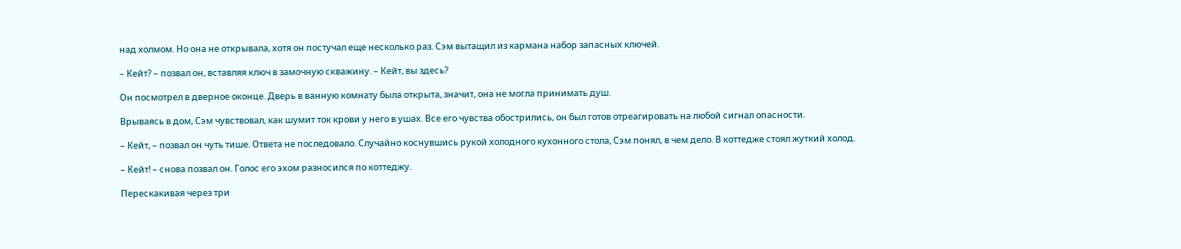над холмом. Но она не открывала, хотя он постучал еще несколько раз. Сэм вытащил из кармана набор запасных ключей.

– Кейт? – позвал он, вставляя ключ в замочную скважину. – Кейт, вы здесь?

Он посмотрел в дверное оконце. Дверь в ванную комнату была открыта, значит, она не могла принимать душ.

Врываясь в дом, Сэм чувствовал, как шумит ток крови у него в ушах. Все его чувства обострились, он был готов отреагировать на любой сигнал опасности.

– Кейт, – позвал он чуть тише. Ответа не последовало. Случайно коснувшись рукой холодного кухонного стола, Сэм понял, в чем дело. В коттедже стоял жуткий холод.

– Кейт! – снова позвал он. Голос его эхом разносился по коттеджу.

Перескакивая через три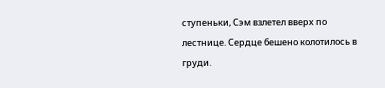ступеньки, Сэм взлетел вверх по лестнице. Сердце бешено колотилось в груди.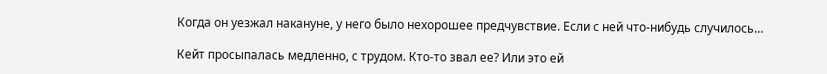Когда он уезжал накануне, у него было нехорошее предчувствие. Если с ней что-нибудь случилось…

Кейт просыпалась медленно, с трудом. Кто-то звал ее? Или это ей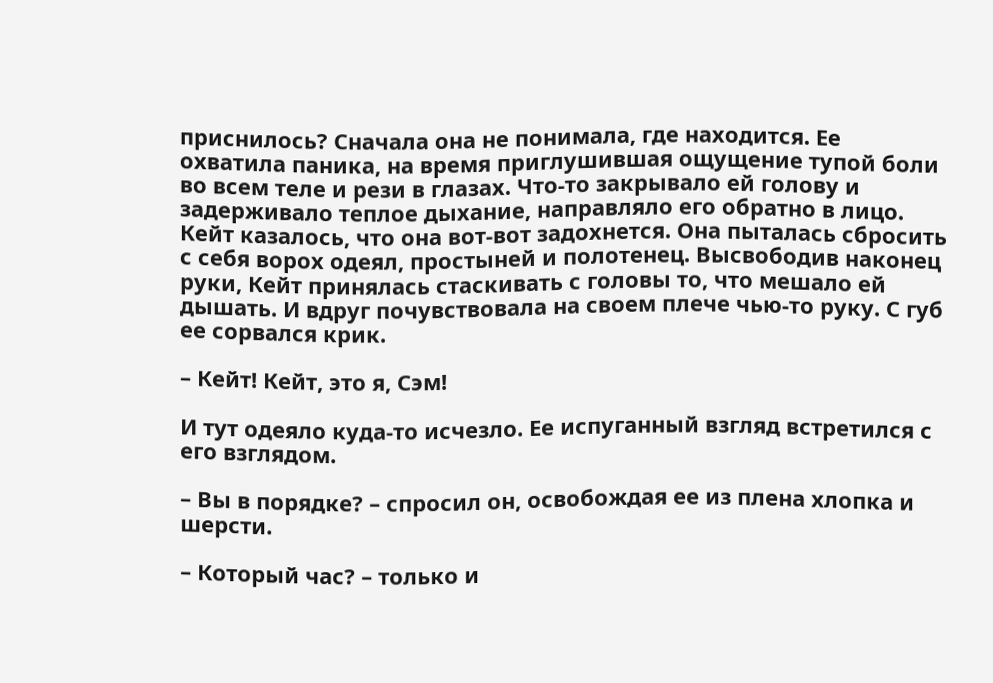приснилось? Сначала она не понимала, где находится. Ее охватила паника, на время приглушившая ощущение тупой боли во всем теле и рези в глазах. Что-то закрывало ей голову и задерживало теплое дыхание, направляло его обратно в лицо. Кейт казалось, что она вот-вот задохнется. Она пыталась сбросить с себя ворох одеял, простыней и полотенец. Высвободив наконец руки, Кейт принялась стаскивать с головы то, что мешало ей дышать. И вдруг почувствовала на своем плече чью-то руку. С губ ее сорвался крик.

– Кейт! Кейт, это я, Сэм!

И тут одеяло куда-то исчезло. Ее испуганный взгляд встретился с его взглядом.

– Вы в порядке? – спросил он, освобождая ее из плена хлопка и шерсти.

– Который час? – только и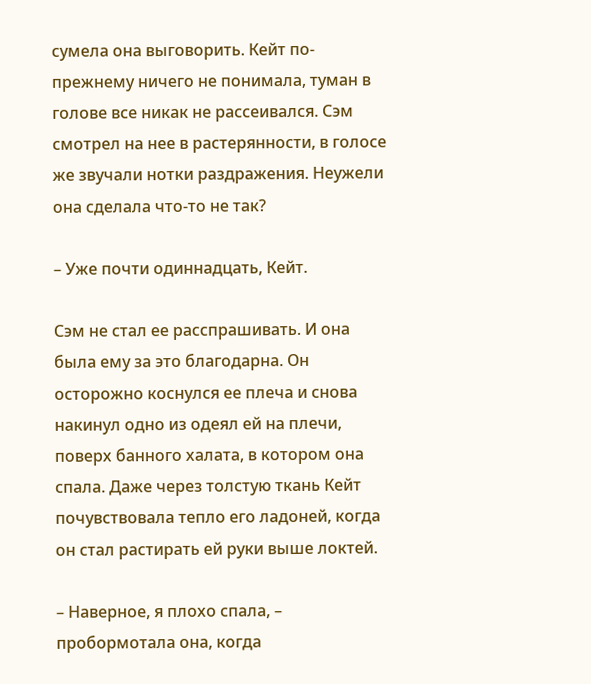сумела она выговорить. Кейт по-прежнему ничего не понимала, туман в голове все никак не рассеивался. Сэм смотрел на нее в растерянности, в голосе же звучали нотки раздражения. Неужели она сделала что-то не так?

– Уже почти одиннадцать, Кейт.

Сэм не стал ее расспрашивать. И она была ему за это благодарна. Он осторожно коснулся ее плеча и снова накинул одно из одеял ей на плечи, поверх банного халата, в котором она спала. Даже через толстую ткань Кейт почувствовала тепло его ладоней, когда он стал растирать ей руки выше локтей.

– Наверное, я плохо спала, – пробормотала она, когда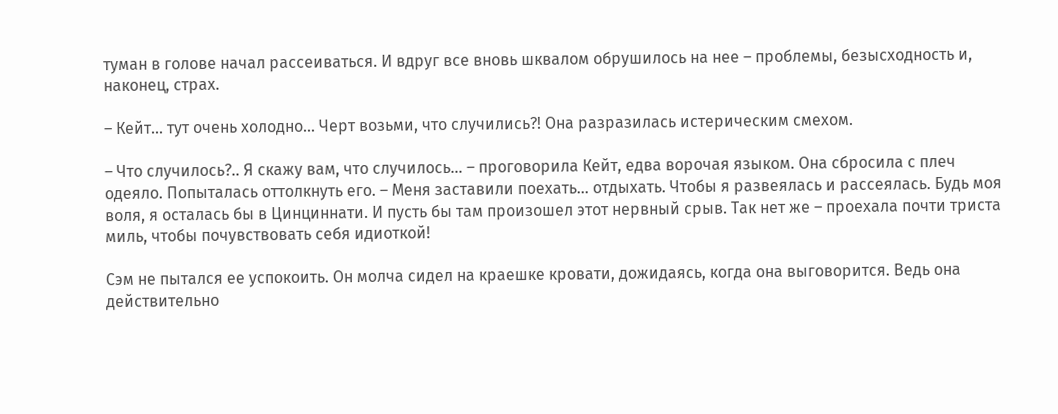туман в голове начал рассеиваться. И вдруг все вновь шквалом обрушилось на нее – проблемы, безысходность и, наконец, страх.

– Кейт… тут очень холодно… Черт возьми, что случились?! Она разразилась истерическим смехом.

– Что случилось?.. Я скажу вам, что случилось… – проговорила Кейт, едва ворочая языком. Она сбросила с плеч одеяло. Попыталась оттолкнуть его. – Меня заставили поехать… отдыхать. Чтобы я развеялась и рассеялась. Будь моя воля, я осталась бы в Цинциннати. И пусть бы там произошел этот нервный срыв. Так нет же – проехала почти триста миль, чтобы почувствовать себя идиоткой!

Сэм не пытался ее успокоить. Он молча сидел на краешке кровати, дожидаясь, когда она выговорится. Ведь она действительно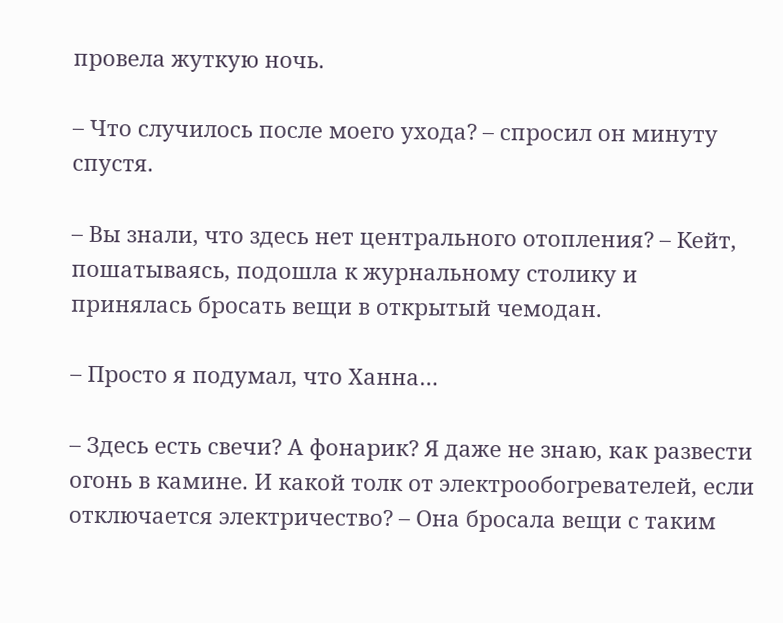провела жуткую ночь.

– Что случилось после моего ухода? – спросил он минуту спустя.

– Вы знали, что здесь нет центрального отопления? – Кейт, пошатываясь, подошла к журнальному столику и принялась бросать вещи в открытый чемодан.

– Просто я подумал, что Ханна…

– Здесь есть свечи? А фонарик? Я даже не знаю, как развести огонь в камине. И какой толк от электрообогревателей, если отключается электричество? – Она бросала вещи с таким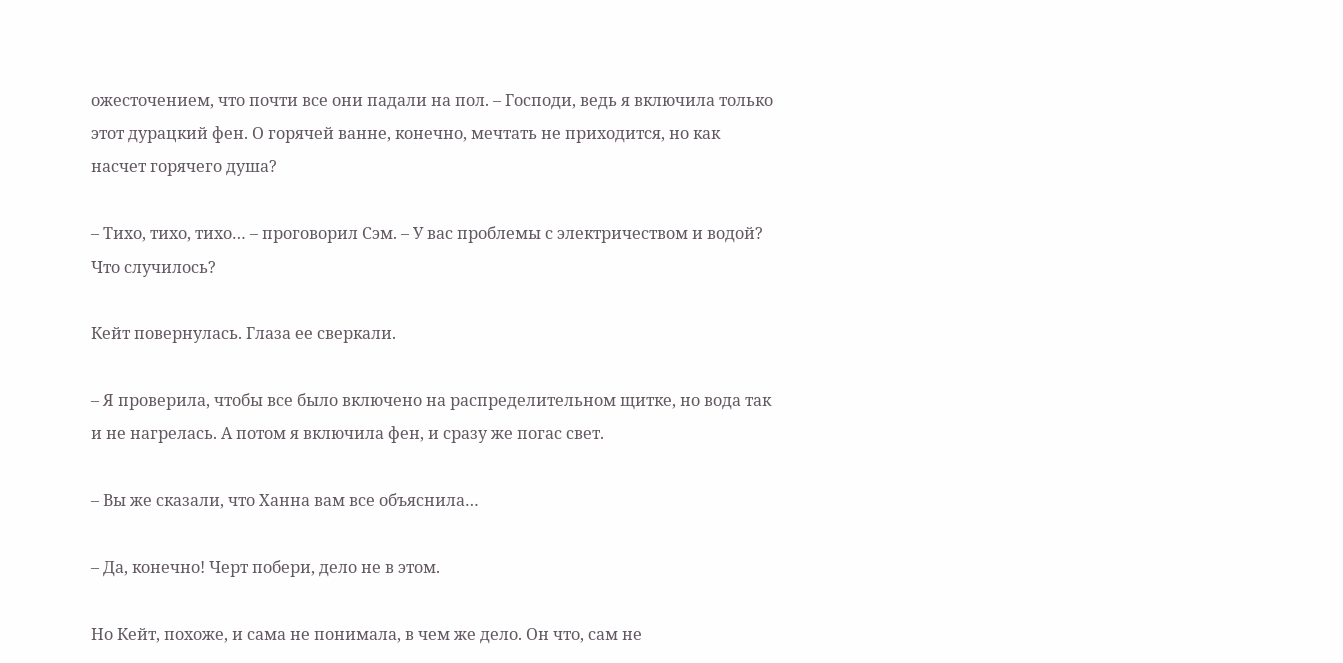ожесточением, что почти все они падали на пол. – Господи, ведь я включила только этот дурацкий фен. О горячей ванне, конечно, мечтать не приходится, но как насчет горячего душа?

– Тихо, тихо, тихо… – проговорил Сэм. – У вас проблемы с электричеством и водой? Что случилось?

Кейт повернулась. Глаза ее сверкали.

– Я проверила, чтобы все было включено на распределительном щитке, но вода так и не нагрелась. А потом я включила фен, и сразу же погас свет.

– Вы же сказали, что Ханна вам все объяснила…

– Да, конечно! Черт побери, дело не в этом.

Но Кейт, похоже, и сама не понимала, в чем же дело. Он что, сам не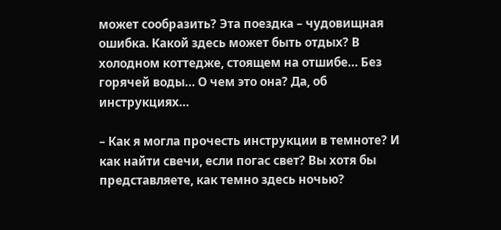может сообразить? Эта поездка – чудовищная ошибка. Какой здесь может быть отдых? В холодном коттедже, стоящем на отшибе… Без горячей воды… О чем это она? Да, об инструкциях…

– Как я могла прочесть инструкции в темноте? И как найти свечи, если погас свет? Вы хотя бы представляете, как темно здесь ночью?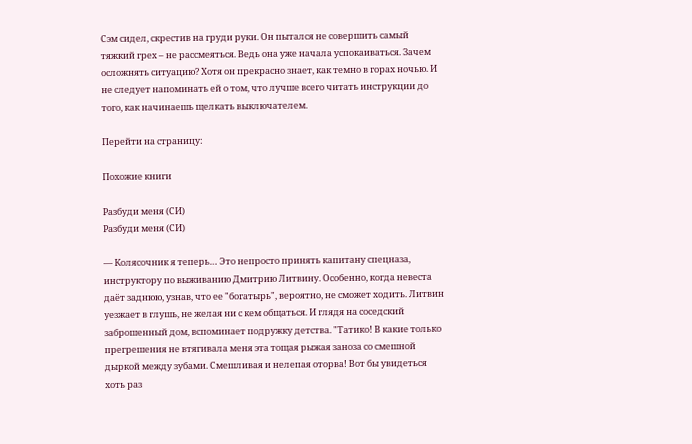Сэм сидел, скрестив на груди руки. Он пытался не совершить самый тяжкий грех – не рассмеяться. Ведь она уже начала успокаиваться. Зачем осложнять ситуацию? Хотя он прекрасно знает, как темно в горах ночью. И не следует напоминать ей о том, что лучше всего читать инструкции до того, как начинаешь щелкать выключателем.

Перейти на страницу:

Похожие книги

Разбуди меня (СИ)
Разбуди меня (СИ)

— Колясочник я теперь… Это непросто принять капитану спецназа, инструктору по выживанию Дмитрию Литвину. Особенно, когда невеста даёт заднюю, узнав, что ее "богатырь", вероятно, не сможет ходить. Литвин уезжает в глушь, не желая ни с кем общаться. И глядя на соседский заброшенный дом, вспоминает подружку детства. "Татико! В какие только прегрешения не втягивала меня эта тощая рыжая заноза со смешной дыркой между зубами. Смешливая и нелепая оторва! Вот бы увидеться хоть раз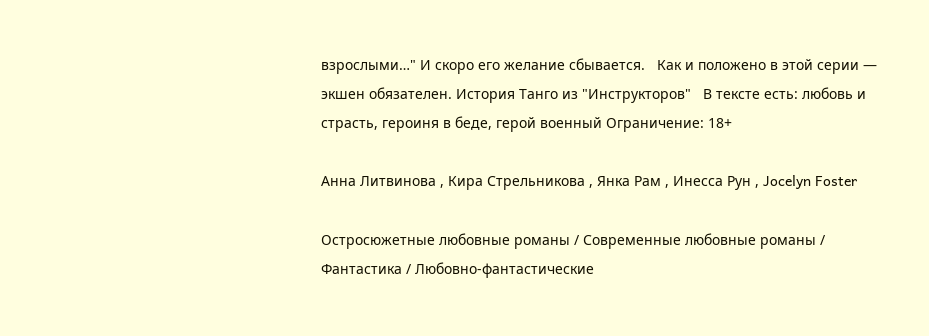взрослыми…" И скоро его желание сбывается.   Как и положено в этой серии — экшен обязателен. История Танго из "Инструкторов"   В тексте есть: любовь и страсть, героиня в беде, герой военный Ограничение: 18+

Анна Литвинова , Кира Стрельникова , Янка Рам , Инесса Рун , Jocelyn Foster

Остросюжетные любовные романы / Современные любовные романы / Фантастика / Любовно-фантастические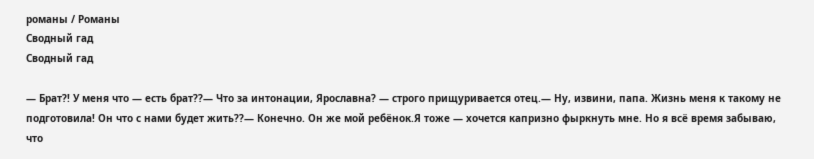романы / Романы
Сводный гад
Сводный гад

— Брат?! У меня что — есть брат??— Что за интонации, Ярославна? — строго прищуривается отец.— Ну, извини, папа. Жизнь меня к такому не подготовила! Он что с нами будет жить??— Конечно. Он же мой ребёнок.Я тоже — хочется капризно фыркнуть мне. Но я всё время забываю, что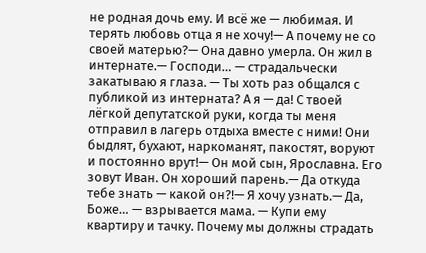не родная дочь ему. И всë же — любимая. И терять любовь отца я не хочу!— А почему не со своей матерью?— Она давно умерла. Он жил в интернате.— Господи… — страдальчески закатываю я глаза. — Ты хоть раз общался с публикой из интерната? А я — да! С твоей лёгкой депутатской руки, когда ты меня отправил в лагерь отдыха вместе с ними! Они быдлят, бухают, наркоманят, пакостят, воруют и постоянно врут!— Он мой сын, Ярославна. Его зовут Иван. Он хороший парень.— Да откуда тебе знать — какой он?!— Я хочу узнать.— Да, Боже… — взрывается мама. — Купи ему квартиру и тачку. Почему мы должны страдать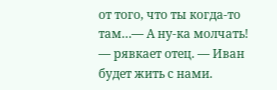от того, что ты когда-то там…— А ну-ка молчать! — рявкает отец. — Иван будет жить с нами.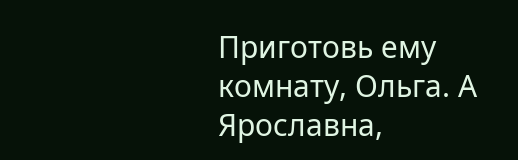Приготовь ему комнату, Ольга. А Ярославна,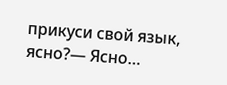прикуси свой язык, ясно?— Ясно…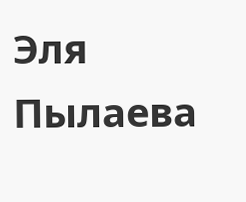Эля Пылаева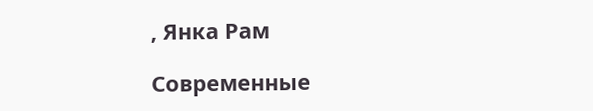, Янка Рам

Современные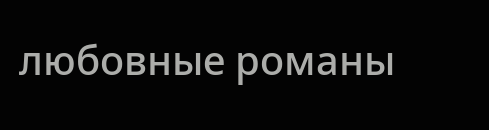любовные романы